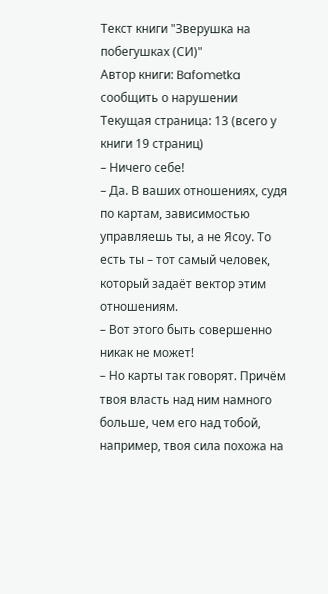Текст книги "Зверушка на побегушках (СИ)"
Автор книги: Bafometka
сообщить о нарушении
Текущая страница: 13 (всего у книги 19 страниц)
– Ничего себе!
– Да. В ваших отношениях, судя по картам, зависимостью управляешь ты, а не Ясоу. То есть ты – тот самый человек, который задаёт вектор этим отношениям.
– Вот этого быть совершенно никак не может!
– Но карты так говорят. Причём твоя власть над ним намного больше, чем его над тобой, например, твоя сила похожа на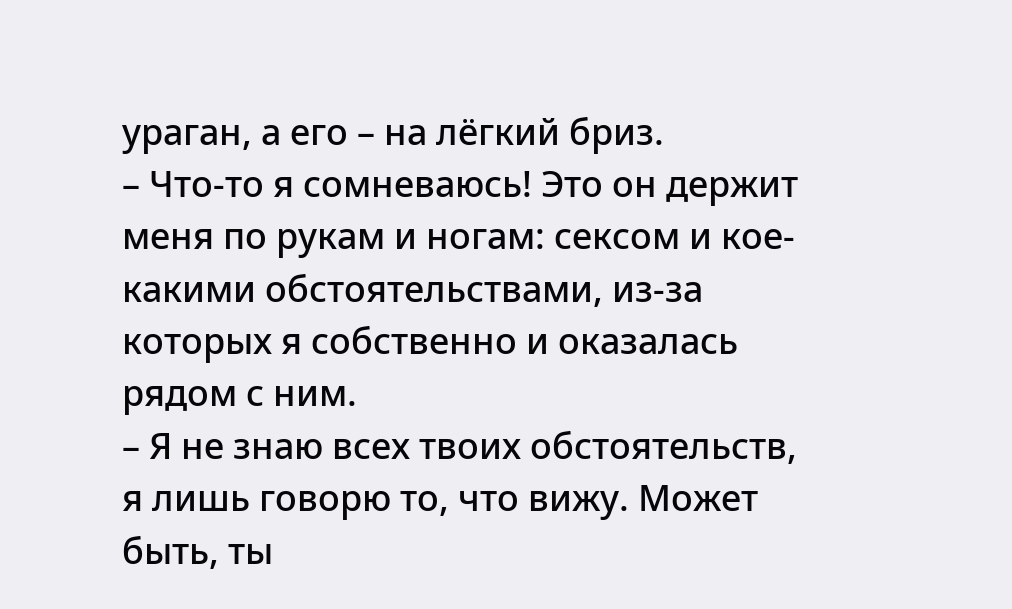ураган, а его – на лёгкий бриз.
– Что-то я сомневаюсь! Это он держит меня по рукам и ногам: сексом и кое-какими обстоятельствами, из-за которых я собственно и оказалась рядом с ним.
– Я не знаю всех твоих обстоятельств, я лишь говорю то, что вижу. Может быть, ты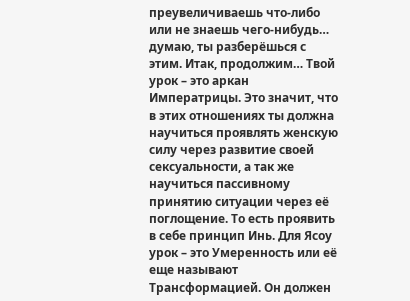преувеличиваешь что-либо или не знаешь чего-нибудь… думаю, ты разберёшься с этим. Итак, продолжим… Твой урок – это аркан Императрицы. Это значит, что в этих отношениях ты должна научиться проявлять женскую силу через развитие своей сексуальности, а так же научиться пассивному принятию ситуации через её поглощение. То есть проявить в себе принцип Инь. Для Ясоу урок – это Умеренность или её еще называют Трансформацией. Он должен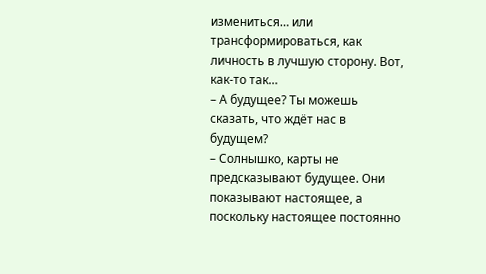измениться… или трансформироваться, как личность в лучшую сторону. Вот, как-то так…
– А будущее? Ты можешь сказать, что ждёт нас в будущем?
– Солнышко, карты не предсказывают будущее. Они показывают настоящее, а поскольку настоящее постоянно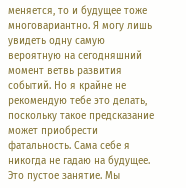меняется, то и будущее тоже многовариантно. Я могу лишь увидеть одну самую вероятную на сегодняшний момент ветвь развития событий. Но я крайне не рекомендую тебе это делать, поскольку такое предсказание может приобрести фатальность. Сама себе я никогда не гадаю на будущее. Это пустое занятие. Мы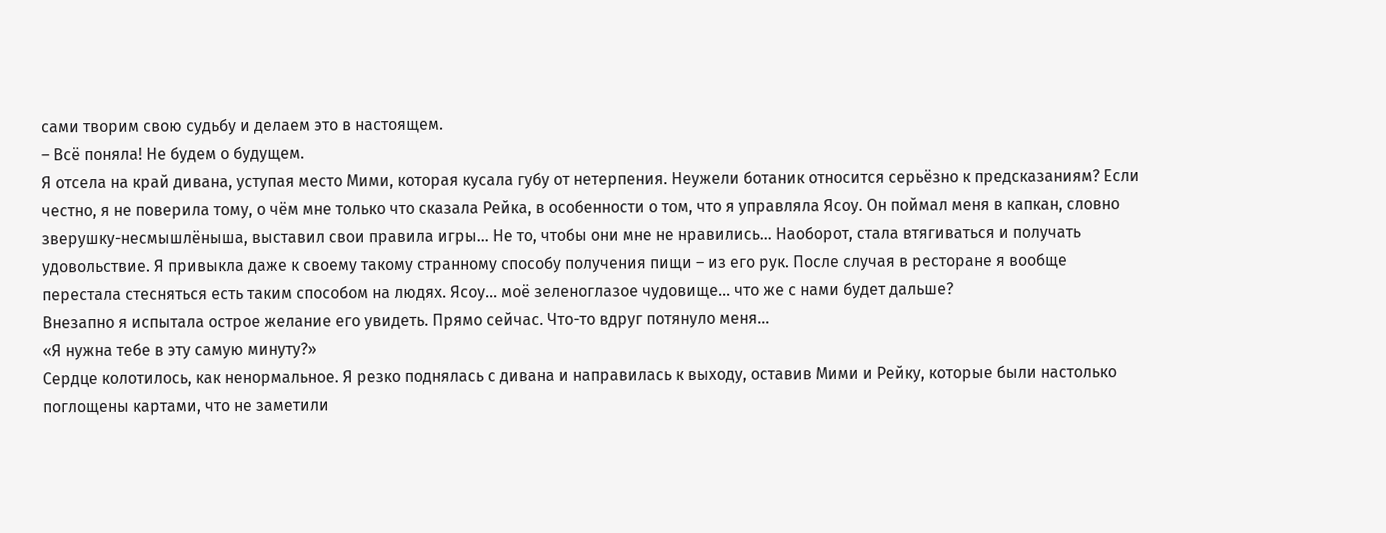сами творим свою судьбу и делаем это в настоящем.
– Всё поняла! Не будем о будущем.
Я отсела на край дивана, уступая место Мими, которая кусала губу от нетерпения. Неужели ботаник относится серьёзно к предсказаниям? Если честно, я не поверила тому, о чём мне только что сказала Рейка, в особенности о том, что я управляла Ясоу. Он поймал меня в капкан, словно зверушку-несмышлёныша, выставил свои правила игры… Не то, чтобы они мне не нравились… Наоборот, стала втягиваться и получать удовольствие. Я привыкла даже к своему такому странному способу получения пищи – из его рук. После случая в ресторане я вообще перестала стесняться есть таким способом на людях. Ясоу… моё зеленоглазое чудовище… что же с нами будет дальше?
Внезапно я испытала острое желание его увидеть. Прямо сейчас. Что-то вдруг потянуло меня…
«Я нужна тебе в эту самую минуту?»
Сердце колотилось, как ненормальное. Я резко поднялась с дивана и направилась к выходу, оставив Мими и Рейку, которые были настолько поглощены картами, что не заметили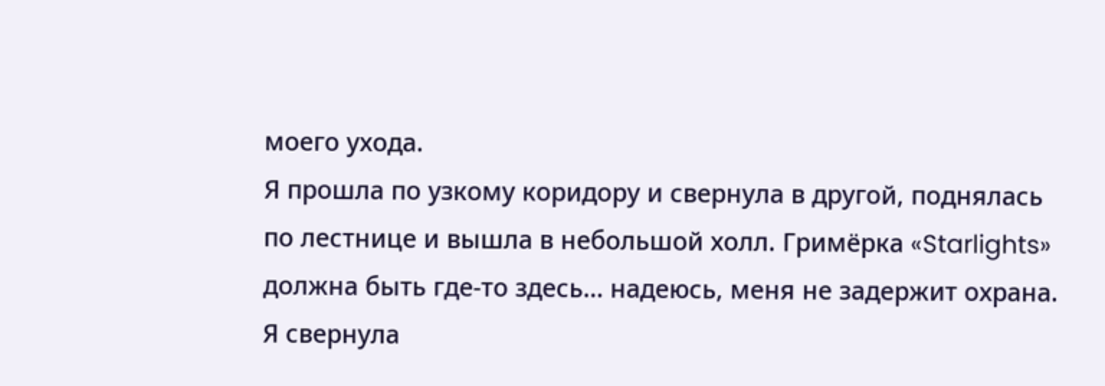моего ухода.
Я прошла по узкому коридору и свернула в другой, поднялась по лестнице и вышла в небольшой холл. Гримёрка «Starlights» должна быть где-то здесь… надеюсь, меня не задержит охрана. Я свернула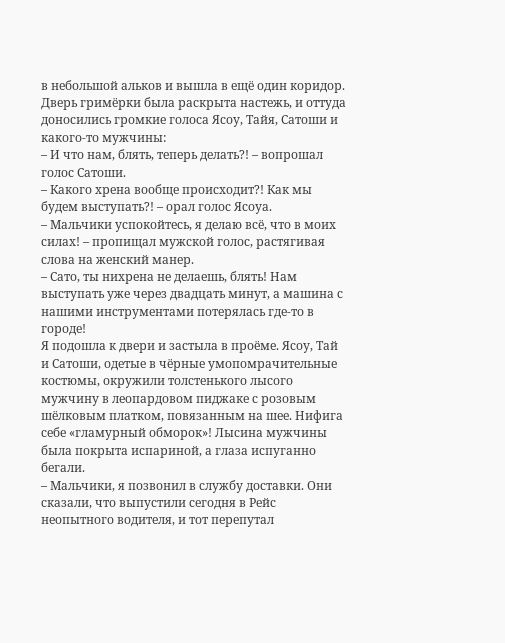в небольшой альков и вышла в ещё один коридор.
Дверь гримёрки была раскрыта настежь, и оттуда доносились громкие голоса Ясоу, Тайя, Сатоши и какого-то мужчины:
– И что нам, блять, теперь делать?! – вопрошал голос Сатоши.
– Какого хрена вообще происходит?! Как мы будем выступать?! – орал голос Ясоуа.
– Мальчики успокойтесь, я делаю всё, что в моих силах! – пропищал мужской голос, растягивая слова на женский манер.
– Сато, ты нихрена не делаешь, блять! Нам выступать уже через двадцать минут, а машина с нашими инструментами потерялась где-то в городе!
Я подошла к двери и застыла в проёме. Ясоу, Тай и Сатоши, одетые в чёрные умопомрачительные костюмы, окружили толстенького лысого мужчину в леопардовом пиджаке с розовым шёлковым платком, повязанным на шее. Нифига себе «гламурный обморок»! Лысина мужчины была покрыта испариной, а глаза испуганно бегали.
– Мальчики, я позвонил в службу доставки. Они сказали, что выпустили сегодня в Рейс неопытного водителя, и тот перепутал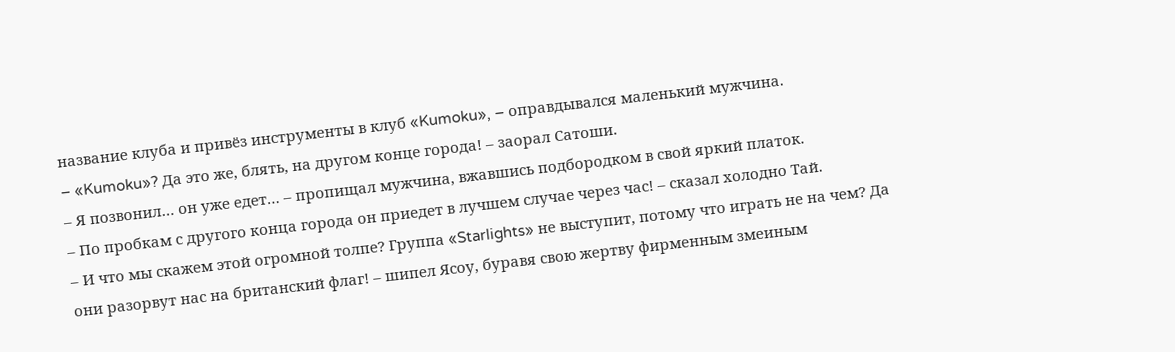название клуба и привёз инструменты в клуб «Kumoku», – оправдывался маленький мужчина.
– «Kumoku»? Да это же, блять, на другом конце города! – заорал Сатоши.
– Я позвонил… он уже едет… – пропищал мужчина, вжавшись подбородком в свой яркий платок.
– По пробкам с другого конца города он приедет в лучшем случае через час! – сказал холодно Тай.
– И что мы скажем этой огромной толпе? Группа «Starlights» не выступит, потому что играть не на чем? Да они разорвут нас на британский флаг! – шипел Ясоу, буравя свою жертву фирменным змеиным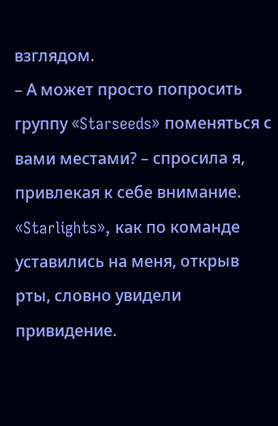взглядом.
– А может просто попросить группу «Starseeds» поменяться с вами местами? – спросила я, привлекая к себе внимание.
«Starlights», как по команде уставились на меня, открыв рты, словно увидели привидение.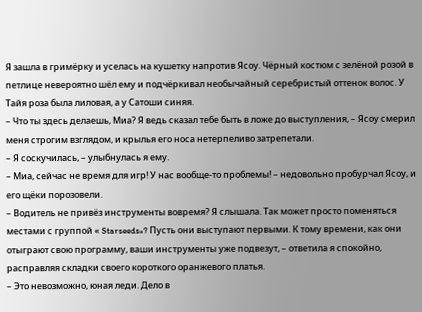Я зашла в гримёрку и уселась на кушетку напротив Ясоу. Чёрный костюм с зелёной розой в петлице невероятно шёл ему и подчёркивал необычайный серебристый оттенок волос. У Тайя роза была лиловая, а у Сатоши синяя.
– Что ты здесь делаешь, Миа? Я ведь сказал тебе быть в ложе до выступления, – Ясоу смерил меня строгим взглядом, и крылья его носа нетерпеливо затрепетали.
– Я соскучилась, – улыбнулась я ему.
– Миа, сейчас не время для игр! У нас вообще-то проблемы! – недовольно пробурчал Ясоу, и его щёки порозовели.
– Водитель не привёз инструменты вовремя? Я слышала. Так может просто поменяться местами с группой « Starseeds»? Пусть они выступают первыми. К тому времени, как они отыграют свою программу, ваши инструменты уже подвезут, – ответила я спокойно, расправляя складки своего короткого оранжевого платья.
– Это невозможно, юная леди. Дело в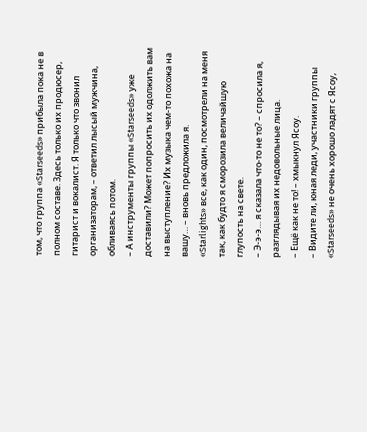том, что группа «Starseeds» прибыла пока не в полном составе. Здесь только их продюсер, гитарист и вокалист. Я только что звонил организаторам, – ответил лысый мужчина, обливаясь потом.
– А инструменты группы «Starseeds» уже доставили? Может попросить их одолжить вам на выступление? Их музыка чем-то похожа на вашу… – вновь предложила я.
«Starlights» все, как один, посмотрели на меня так, как будто я сморозила величайшую глупость на свете.
– Э-э-э… я сказала что-то не то? – спросила я, разглядывая их недовольные лица.
– Ещё как не то! – хмыкнул Ясоу.
– Видите ли, юная леди, участники группы «Starseeds» не очень хорошо ладят с Ясоу,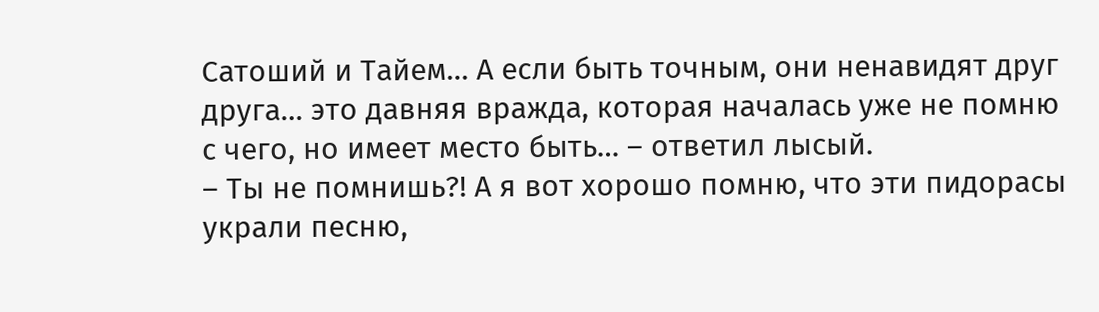Сатоший и Тайем… А если быть точным, они ненавидят друг друга… это давняя вражда, которая началась уже не помню с чего, но имеет место быть… – ответил лысый.
– Ты не помнишь?! А я вот хорошо помню, что эти пидорасы украли песню,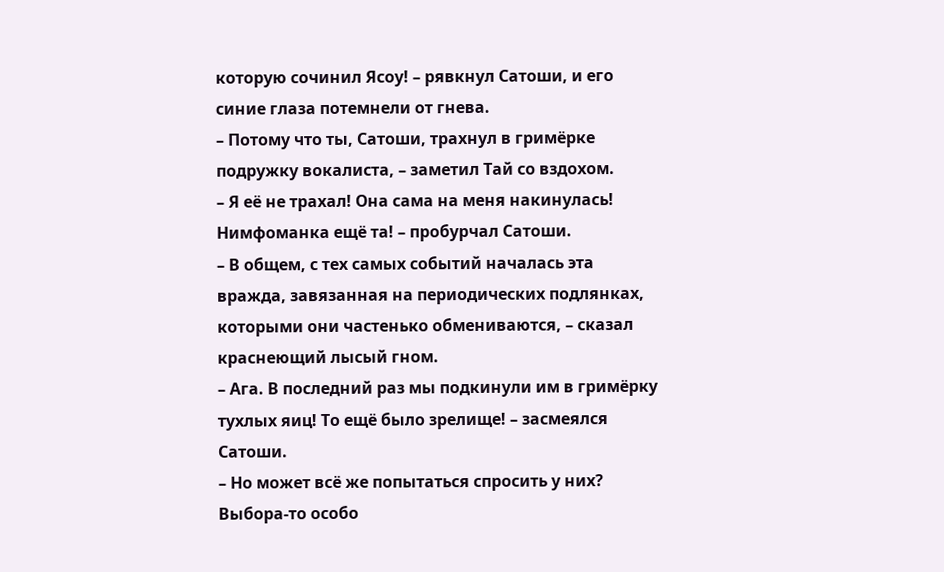которую сочинил Ясоу! – рявкнул Сатоши, и его синие глаза потемнели от гнева.
– Потому что ты, Сатоши, трахнул в гримёрке подружку вокалиста, – заметил Тай со вздохом.
– Я её не трахал! Она сама на меня накинулась! Нимфоманка ещё та! – пробурчал Сатоши.
– В общем, с тех самых событий началась эта вражда, завязанная на периодических подлянках, которыми они частенько обмениваются, – сказал краснеющий лысый гном.
– Ага. В последний раз мы подкинули им в гримёрку тухлых яиц! То ещё было зрелище! – засмеялся Сатоши.
– Но может всё же попытаться спросить у них? Выбора-то особо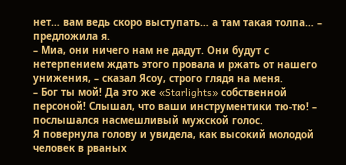нет… вам ведь скоро выступать… а там такая толпа… – предложила я.
– Миа, они ничего нам не дадут. Они будут с нетерпением ждать этого провала и ржать от нашего унижения, – сказал Ясоу, строго глядя на меня.
– Бог ты мой! Да это же «Starlights» собственной персоной! Слышал, что ваши инструментики тю-тю! – послышался насмешливый мужской голос.
Я повернула голову и увидела, как высокий молодой человек в рваных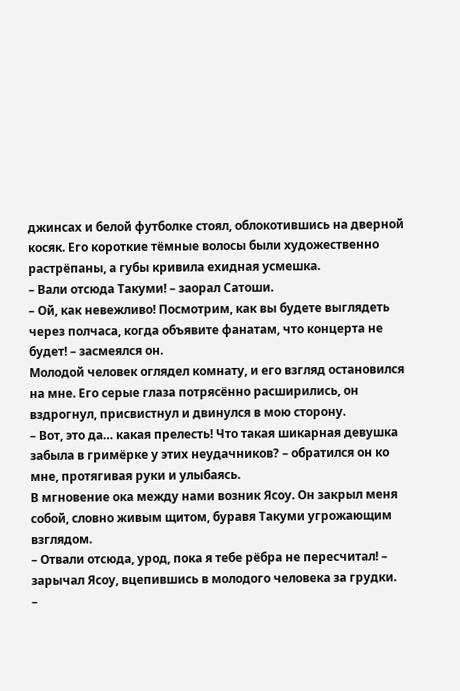джинсах и белой футболке стоял, облокотившись на дверной косяк. Его короткие тёмные волосы были художественно растрёпаны, а губы кривила ехидная усмешка.
– Вали отсюда Такуми! – заорал Сатоши.
– Ой, как невежливо! Посмотрим, как вы будете выглядеть через полчаса, когда объявите фанатам, что концерта не будет! – засмеялся он.
Молодой человек оглядел комнату, и его взгляд остановился на мне. Его серые глаза потрясённо расширились, он вздрогнул, присвистнул и двинулся в мою сторону.
– Вот, это да… какая прелесть! Что такая шикарная девушка забыла в гримёрке у этих неудачников? – обратился он ко мне, протягивая руки и улыбаясь.
В мгновение ока между нами возник Ясоу. Он закрыл меня собой, словно живым щитом, буравя Такуми угрожающим взглядом.
– Отвали отсюда, урод, пока я тебе рёбра не пересчитал! – зарычал Ясоу, вцепившись в молодого человека за грудки.
–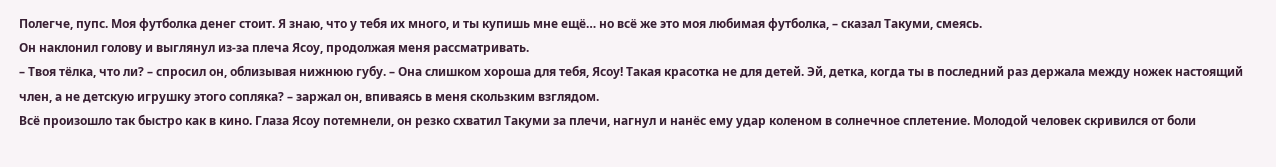Полегче, пупс. Моя футболка денег стоит. Я знаю, что у тебя их много, и ты купишь мне ещё… но всё же это моя любимая футболка, – сказал Такуми, смеясь.
Он наклонил голову и выглянул из-за плеча Ясоу, продолжая меня рассматривать.
– Твоя тёлка, что ли? – спросил он, облизывая нижнюю губу. – Она слишком хороша для тебя, Ясоу! Такая красотка не для детей. Эй, детка, когда ты в последний раз держала между ножек настоящий член, а не детскую игрушку этого сопляка? – заржал он, впиваясь в меня скользким взглядом.
Всё произошло так быстро как в кино. Глаза Ясоу потемнели, он резко схватил Такуми за плечи, нагнул и нанёс ему удар коленом в солнечное сплетение. Молодой человек скривился от боли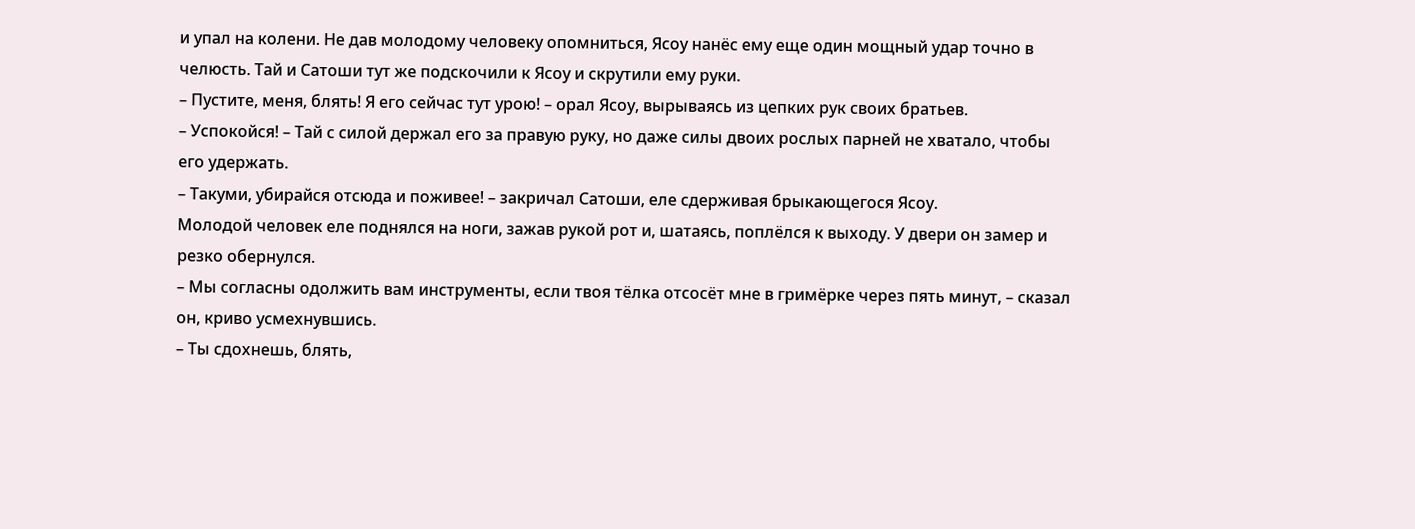и упал на колени. Не дав молодому человеку опомниться, Ясоу нанёс ему еще один мощный удар точно в челюсть. Тай и Сатоши тут же подскочили к Ясоу и скрутили ему руки.
– Пустите, меня, блять! Я его сейчас тут урою! – орал Ясоу, вырываясь из цепких рук своих братьев.
– Успокойся! – Тай с силой держал его за правую руку, но даже силы двоих рослых парней не хватало, чтобы его удержать.
– Такуми, убирайся отсюда и поживее! – закричал Сатоши, еле сдерживая брыкающегося Ясоу.
Молодой человек еле поднялся на ноги, зажав рукой рот и, шатаясь, поплёлся к выходу. У двери он замер и резко обернулся.
– Мы согласны одолжить вам инструменты, если твоя тёлка отсосёт мне в гримёрке через пять минут, – сказал он, криво усмехнувшись.
– Ты сдохнешь, блять,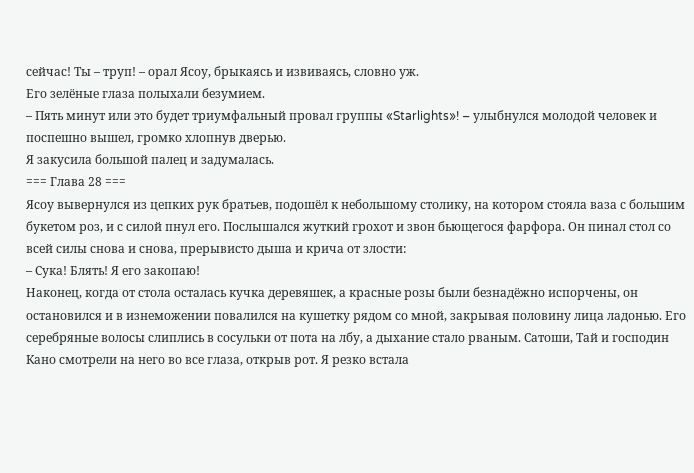сейчас! Ты – труп! – орал Ясоу, брыкаясь и извиваясь, словно уж.
Его зелёные глаза полыхали безумием.
– Пять минут или это будет триумфальный провал группы «Starlights»! – улыбнулся молодой человек и поспешно вышел, громко хлопнув дверью.
Я закусила большой палец и задумалась.
=== Глава 28 ===
Ясоу вывернулся из цепких рук братьев, подошёл к небольшому столику, на котором стояла ваза с большим букетом роз, и с силой пнул его. Послышался жуткий грохот и звон бьющегося фарфора. Он пинал стол со всей силы снова и снова, прерывисто дыша и крича от злости:
– Сука! Блять! Я его закопаю!
Наконец, когда от стола осталась кучка деревяшек, а красные розы были безнадёжно испорчены, он остановился и в изнеможении повалился на кушетку рядом со мной, закрывая половину лица ладонью. Его серебряные волосы слиплись в сосульки от пота на лбу, а дыхание стало рваным. Сатоши, Тай и господин Кано смотрели на него во все глаза, открыв рот. Я резко встала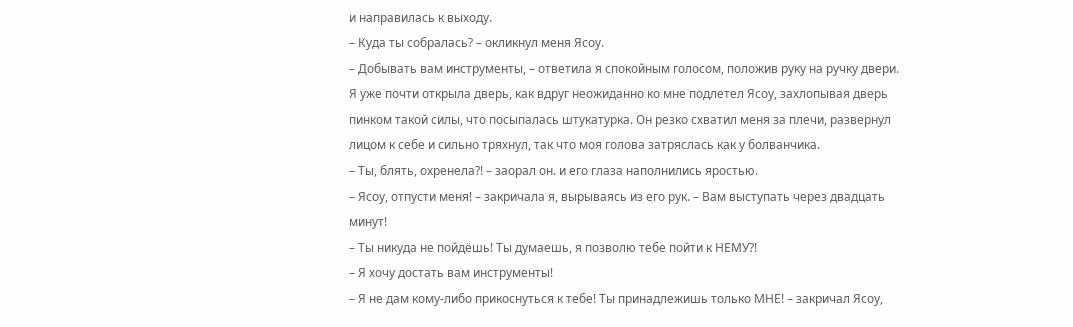и направилась к выходу.
– Куда ты собралась? – окликнул меня Ясоу.
– Добывать вам инструменты, – ответила я спокойным голосом, положив руку на ручку двери.
Я уже почти открыла дверь, как вдруг неожиданно ко мне подлетел Ясоу, захлопывая дверь пинком такой силы, что посыпалась штукатурка. Он резко схватил меня за плечи, развернул лицом к себе и сильно тряхнул, так что моя голова затряслась как у болванчика.
– Ты, блять, охренела?! – заорал он. и его глаза наполнились яростью.
– Ясоу, отпусти меня! – закричала я, вырываясь из его рук. – Вам выступать через двадцать минут!
– Ты никуда не пойдёшь! Ты думаешь, я позволю тебе пойти к НЕМУ?!
– Я хочу достать вам инструменты!
– Я не дам кому-либо прикоснуться к тебе! Ты принадлежишь только МНЕ! – закричал Ясоу,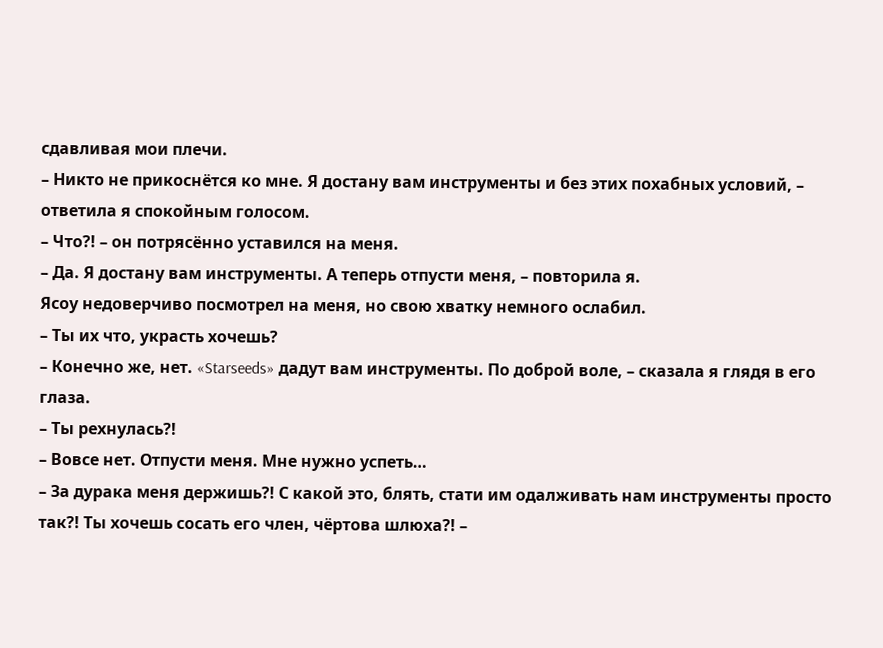сдавливая мои плечи.
– Никто не прикоснётся ко мне. Я достану вам инструменты и без этих похабных условий, – ответила я спокойным голосом.
– Что?! – он потрясённо уставился на меня.
– Да. Я достану вам инструменты. А теперь отпусти меня, – повторила я.
Ясоу недоверчиво посмотрел на меня, но свою хватку немного ослабил.
– Ты их что, украсть хочешь?
– Конечно же, нет. «Starseeds» дадут вам инструменты. По доброй воле, – сказала я глядя в его глаза.
– Ты рехнулась?!
– Вовсе нет. Отпусти меня. Мне нужно успеть…
– За дурака меня держишь?! С какой это, блять, стати им одалживать нам инструменты просто так?! Ты хочешь сосать его член, чёртова шлюха?! –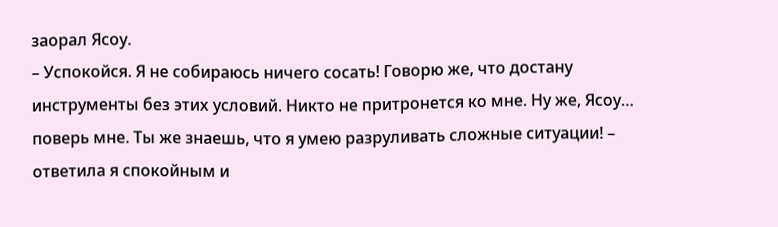заорал Ясоу.
– Успокойся. Я не собираюсь ничего сосать! Говорю же, что достану инструменты без этих условий. Никто не притронется ко мне. Ну же, Ясоу… поверь мне. Ты же знаешь, что я умею разруливать сложные ситуации! – ответила я спокойным и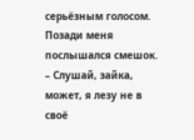серьёзным голосом.
Позади меня послышался смешок.
– Слушай, зайка, может, я лезу не в своё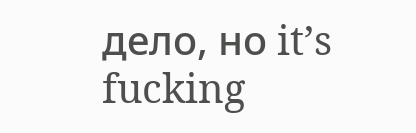дело, но it’s fucking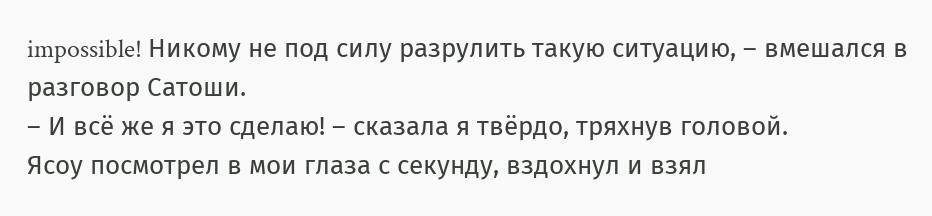impossible! Никому не под силу разрулить такую ситуацию, – вмешался в разговор Сатоши.
– И всё же я это сделаю! – сказала я твёрдо, тряхнув головой.
Ясоу посмотрел в мои глаза с секунду, вздохнул и взял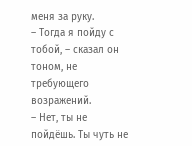меня за руку.
– Тогда я пойду с тобой, – сказал он тоном, не требующего возражений.
– Нет, ты не пойдёшь. Ты чуть не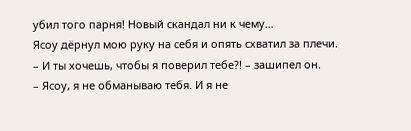убил того парня! Новый скандал ни к чему…
Ясоу дёрнул мою руку на себя и опять схватил за плечи.
– И ты хочешь, чтобы я поверил тебе?! – зашипел он.
– Ясоу, я не обманываю тебя. И я не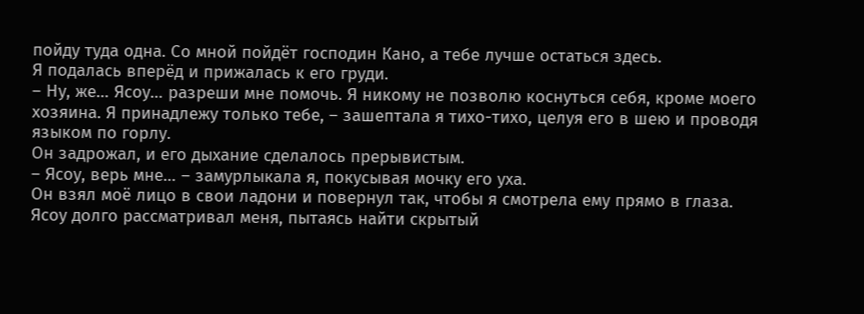пойду туда одна. Со мной пойдёт господин Кано, а тебе лучше остаться здесь.
Я подалась вперёд и прижалась к его груди.
– Ну, же… Ясоу… разреши мне помочь. Я никому не позволю коснуться себя, кроме моего хозяина. Я принадлежу только тебе, – зашептала я тихо-тихо, целуя его в шею и проводя языком по горлу.
Он задрожал, и его дыхание сделалось прерывистым.
– Ясоу, верь мне… – замурлыкала я, покусывая мочку его уха.
Он взял моё лицо в свои ладони и повернул так, чтобы я смотрела ему прямо в глаза. Ясоу долго рассматривал меня, пытаясь найти скрытый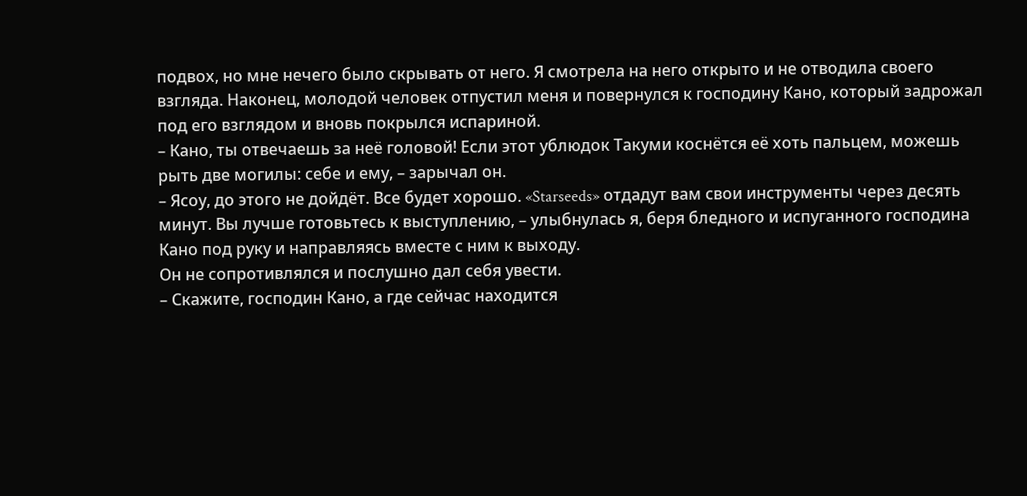подвох, но мне нечего было скрывать от него. Я смотрела на него открыто и не отводила своего взгляда. Наконец, молодой человек отпустил меня и повернулся к господину Кано, который задрожал под его взглядом и вновь покрылся испариной.
– Кано, ты отвечаешь за неё головой! Если этот ублюдок Такуми коснётся её хоть пальцем, можешь рыть две могилы: себе и ему, – зарычал он.
– Ясоу, до этого не дойдёт. Все будет хорошо. «Starseeds» отдадут вам свои инструменты через десять минут. Вы лучше готовьтесь к выступлению, – улыбнулась я, беря бледного и испуганного господина Кано под руку и направляясь вместе с ним к выходу.
Он не сопротивлялся и послушно дал себя увести.
– Скажите, господин Кано, а где сейчас находится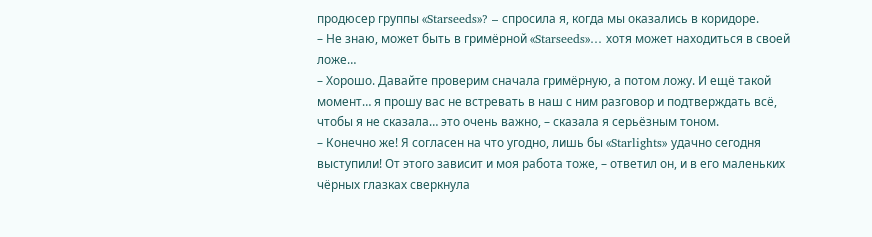продюсер группы «Starseeds»? – спросила я, когда мы оказались в коридоре.
– Не знаю, может быть в гримёрной «Starseeds»… хотя может находиться в своей ложе…
– Хорошо. Давайте проверим сначала гримёрную, а потом ложу. И ещё такой момент… я прошу вас не встревать в наш с ним разговор и подтверждать всё, чтобы я не сказала… это очень важно, – сказала я серьёзным тоном.
– Конечно же! Я согласен на что угодно, лишь бы «Starlights» удачно сегодня выступили! От этого зависит и моя работа тоже, – ответил он, и в его маленьких чёрных глазках сверкнула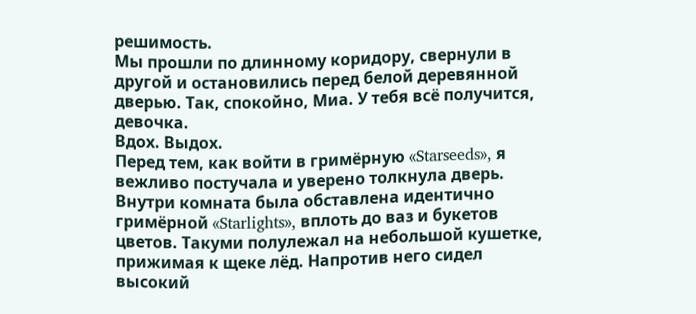решимость.
Мы прошли по длинному коридору, свернули в другой и остановились перед белой деревянной дверью. Так, спокойно, Миа. У тебя всё получится, девочка.
Вдох. Выдох.
Перед тем, как войти в гримёрную «Starseeds», я вежливо постучала и уверено толкнула дверь. Внутри комната была обставлена идентично гримёрной «Starlights», вплоть до ваз и букетов цветов. Такуми полулежал на небольшой кушетке, прижимая к щеке лёд. Напротив него сидел высокий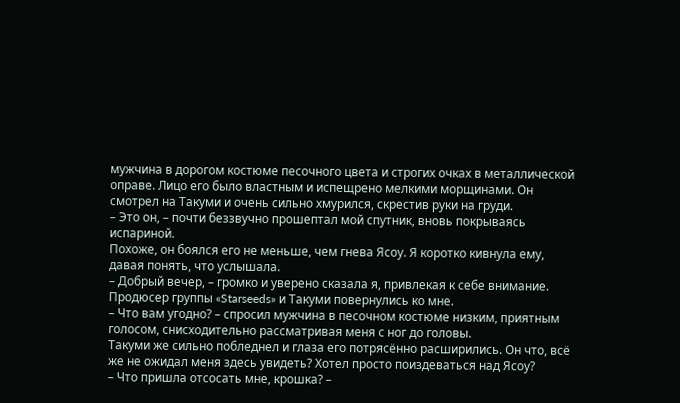мужчина в дорогом костюме песочного цвета и строгих очках в металлической оправе. Лицо его было властным и испещрено мелкими морщинами. Он смотрел на Такуми и очень сильно хмурился, скрестив руки на груди.
– Это он, – почти беззвучно прошептал мой спутник, вновь покрываясь испариной.
Похоже, он боялся его не меньше, чем гнева Ясоу. Я коротко кивнула ему, давая понять, что услышала.
– Добрый вечер, – громко и уверено сказала я, привлекая к себе внимание.
Продюсер группы «Starseeds» и Такуми повернулись ко мне.
– Что вам угодно? – спросил мужчина в песочном костюме низким, приятным голосом, снисходительно рассматривая меня с ног до головы.
Такуми же сильно побледнел и глаза его потрясённо расширились. Он что, всё же не ожидал меня здесь увидеть? Хотел просто поиздеваться над Ясоу?
– Что пришла отсосать мне, крошка? –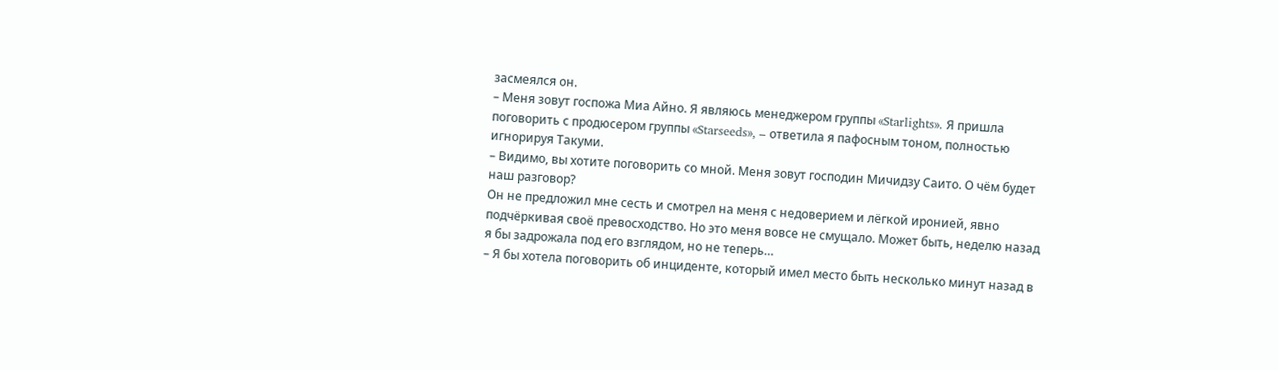засмеялся он.
– Меня зовут госпожа Миа Айно. Я являюсь менеджером группы «Starlights». Я пришла поговорить с продюсером группы «Starseeds», – ответила я пафосным тоном, полностью игнорируя Такуми.
– Видимо, вы хотите поговорить со мной. Меня зовут господин Мичидзу Саито. О чём будет наш разговор?
Он не предложил мне сесть и смотрел на меня с недоверием и лёгкой иронией, явно подчёркивая своё превосходство. Но это меня вовсе не смущало. Может быть, неделю назад я бы задрожала под его взглядом, но не теперь…
– Я бы хотела поговорить об инциденте, который имел место быть несколько минут назад в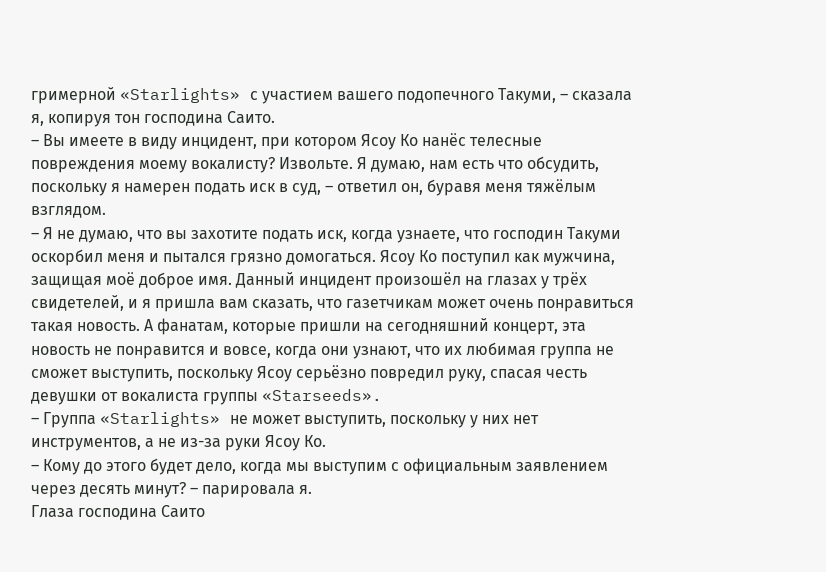гримерной «Starlights» с участием вашего подопечного Такуми, – сказала я, копируя тон господина Саито.
– Вы имеете в виду инцидент, при котором Ясоу Ко нанёс телесные повреждения моему вокалисту? Извольте. Я думаю, нам есть что обсудить, поскольку я намерен подать иск в суд, – ответил он, буравя меня тяжёлым взглядом.
– Я не думаю, что вы захотите подать иск, когда узнаете, что господин Такуми оскорбил меня и пытался грязно домогаться. Ясоу Ко поступил как мужчина, защищая моё доброе имя. Данный инцидент произошёл на глазах у трёх свидетелей, и я пришла вам сказать, что газетчикам может очень понравиться такая новость. А фанатам, которые пришли на сегодняшний концерт, эта новость не понравится и вовсе, когда они узнают, что их любимая группа не сможет выступить, поскольку Ясоу серьёзно повредил руку, спасая честь девушки от вокалиста группы «Starseeds».
– Группа «Starlights» не может выступить, поскольку у них нет инструментов, а не из-за руки Ясоу Ко.
– Кому до этого будет дело, когда мы выступим с официальным заявлением через десять минут? – парировала я.
Глаза господина Саито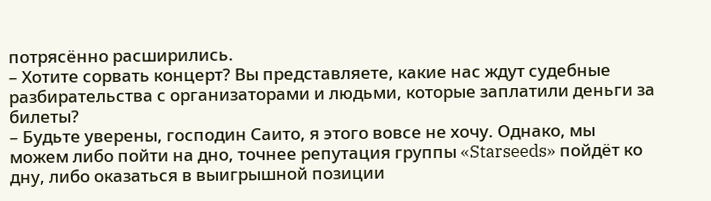потрясённо расширились.
– Хотите сорвать концерт? Вы представляете, какие нас ждут судебные разбирательства с организаторами и людьми, которые заплатили деньги за билеты?
– Будьте уверены, господин Саито, я этого вовсе не хочу. Однако, мы можем либо пойти на дно, точнее репутация группы «Starseeds» пойдёт ко дну, либо оказаться в выигрышной позиции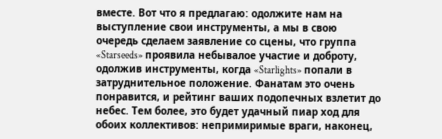вместе. Вот что я предлагаю: одолжите нам на выступление свои инструменты, а мы в свою очередь сделаем заявление со сцены, что группа «Starseeds» проявила небывалое участие и доброту, одолжив инструменты, когда «Starlights» попали в затруднительное положение. Фанатам это очень понравится, и рейтинг ваших подопечных взлетит до небес. Тем более, это будет удачный пиар ход для обоих коллективов: непримиримые враги, наконец,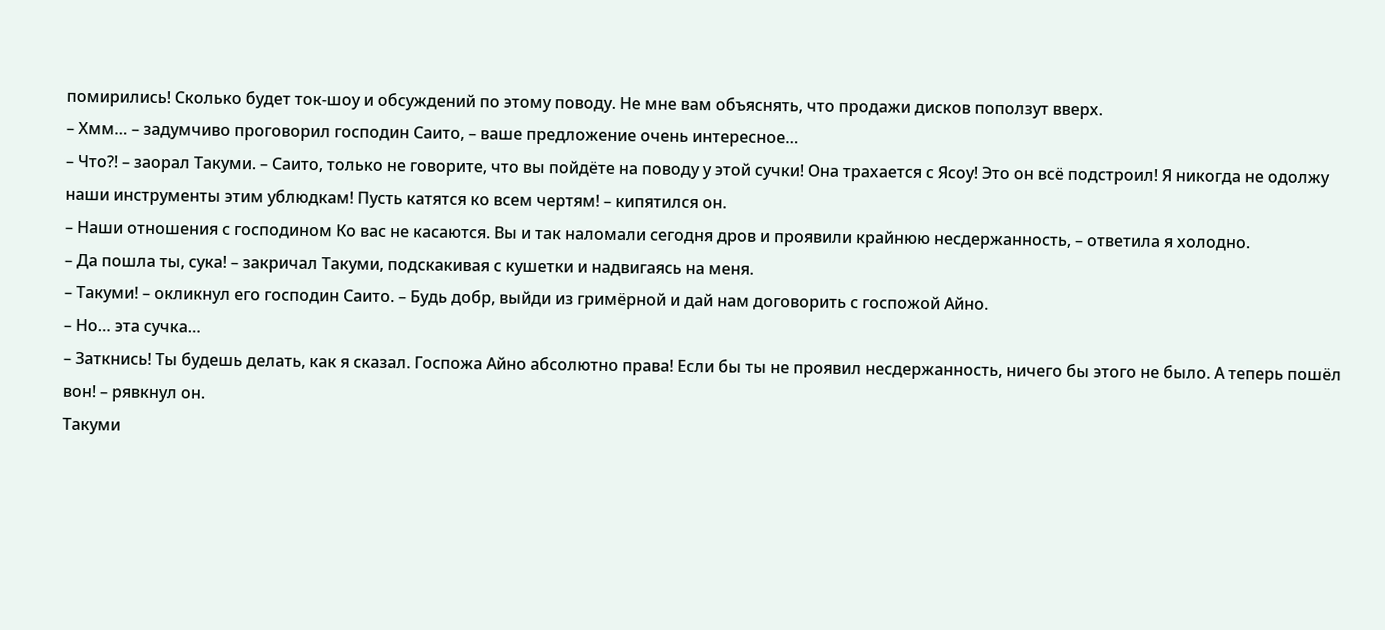помирились! Сколько будет ток-шоу и обсуждений по этому поводу. Не мне вам объяснять, что продажи дисков поползут вверх.
– Хмм… – задумчиво проговорил господин Саито, – ваше предложение очень интересное…
– Что?! – заорал Такуми. – Саито, только не говорите, что вы пойдёте на поводу у этой сучки! Она трахается с Ясоу! Это он всё подстроил! Я никогда не одолжу наши инструменты этим ублюдкам! Пусть катятся ко всем чертям! – кипятился он.
– Наши отношения с господином Ко вас не касаются. Вы и так наломали сегодня дров и проявили крайнюю несдержанность, – ответила я холодно.
– Да пошла ты, сука! – закричал Такуми, подскакивая с кушетки и надвигаясь на меня.
– Такуми! – окликнул его господин Саито. – Будь добр, выйди из гримёрной и дай нам договорить с госпожой Айно.
– Но… эта сучка…
– Заткнись! Ты будешь делать, как я сказал. Госпожа Айно абсолютно права! Если бы ты не проявил несдержанность, ничего бы этого не было. А теперь пошёл вон! – рявкнул он.
Такуми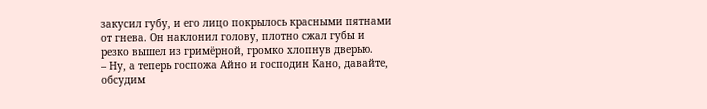закусил губу, и его лицо покрылось красными пятнами от гнева. Он наклонил голову, плотно сжал губы и резко вышел из гримёрной, громко хлопнув дверью.
– Ну, а теперь госпожа Айно и господин Кано, давайте, обсудим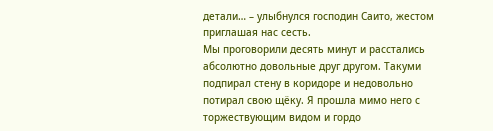детали… – улыбнулся господин Саито, жестом приглашая нас сесть.
Мы проговорили десять минут и расстались абсолютно довольные друг другом. Такуми подпирал стену в коридоре и недовольно потирал свою щёку. Я прошла мимо него с торжествующим видом и гордо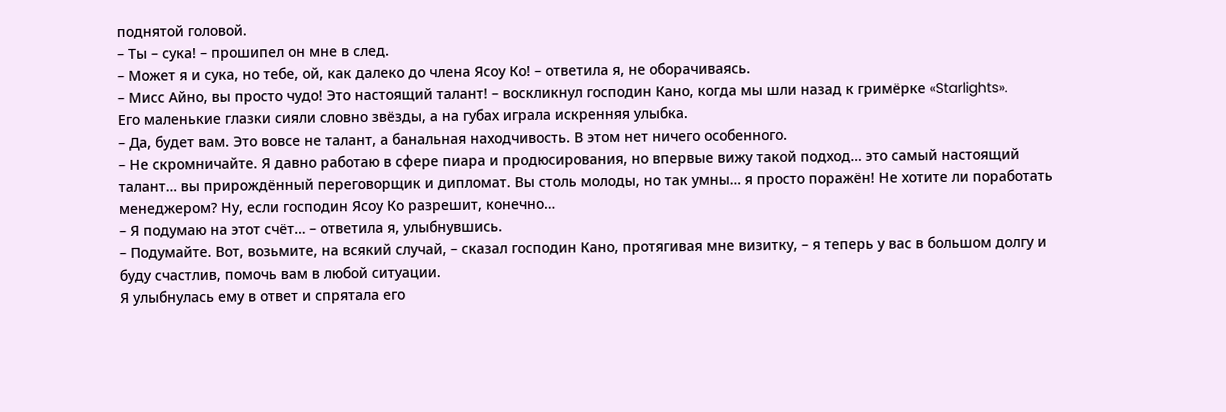поднятой головой.
– Ты – сука! – прошипел он мне в след.
– Может я и сука, но тебе, ой, как далеко до члена Ясоу Ко! – ответила я, не оборачиваясь.
– Мисс Айно, вы просто чудо! Это настоящий талант! – воскликнул господин Кано, когда мы шли назад к гримёрке «Starlights».
Его маленькие глазки сияли словно звёзды, а на губах играла искренняя улыбка.
– Да, будет вам. Это вовсе не талант, а банальная находчивость. В этом нет ничего особенного.
– Не скромничайте. Я давно работаю в сфере пиара и продюсирования, но впервые вижу такой подход… это самый настоящий талант… вы прирождённый переговорщик и дипломат. Вы столь молоды, но так умны… я просто поражён! Не хотите ли поработать менеджером? Ну, если господин Ясоу Ко разрешит, конечно…
– Я подумаю на этот счёт… – ответила я, улыбнувшись.
– Подумайте. Вот, возьмите, на всякий случай, – сказал господин Кано, протягивая мне визитку, – я теперь у вас в большом долгу и буду счастлив, помочь вам в любой ситуации.
Я улыбнулась ему в ответ и спрятала его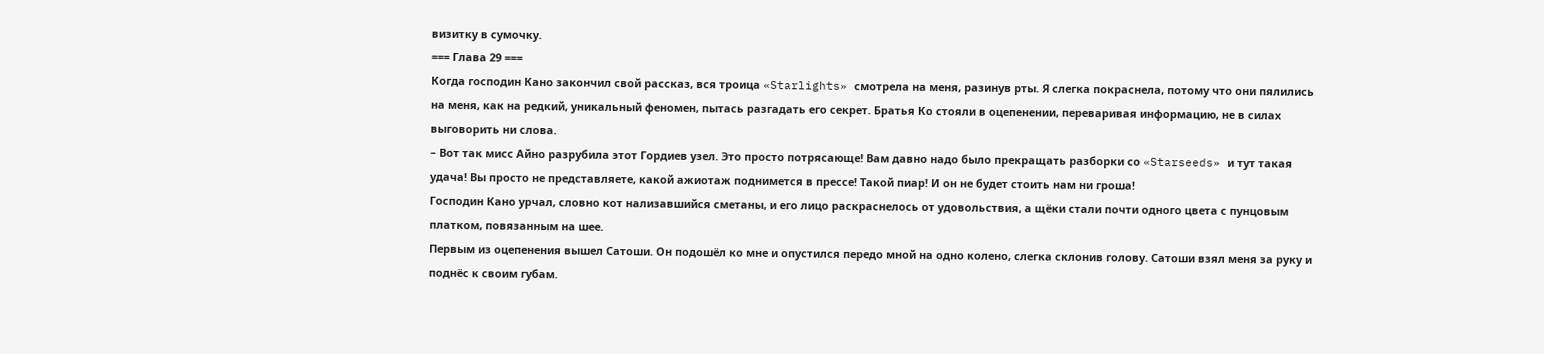визитку в сумочку.
=== Глава 29 ===
Когда господин Кано закончил свой рассказ, вся троица «Starlights» смотрела на меня, разинув рты. Я слегка покраснела, потому что они пялились на меня, как на редкий, уникальный феномен, пытась разгадать его секрет. Братья Ко стояли в оцепенении, переваривая информацию, не в силах выговорить ни слова.
– Вот так мисс Айно разрубила этот Гордиев узел. Это просто потрясающе! Вам давно надо было прекращать разборки со «Starseeds» и тут такая удача! Вы просто не представляете, какой ажиотаж поднимется в прессе! Такой пиар! И он не будет стоить нам ни гроша!
Господин Кано урчал, словно кот нализавшийся сметаны, и его лицо раскраснелось от удовольствия, а щёки стали почти одного цвета с пунцовым платком, повязанным на шее.
Первым из оцепенения вышел Сатоши. Он подошёл ко мне и опустился передо мной на одно колено, слегка склонив голову. Сатоши взял меня за руку и поднёс к своим губам.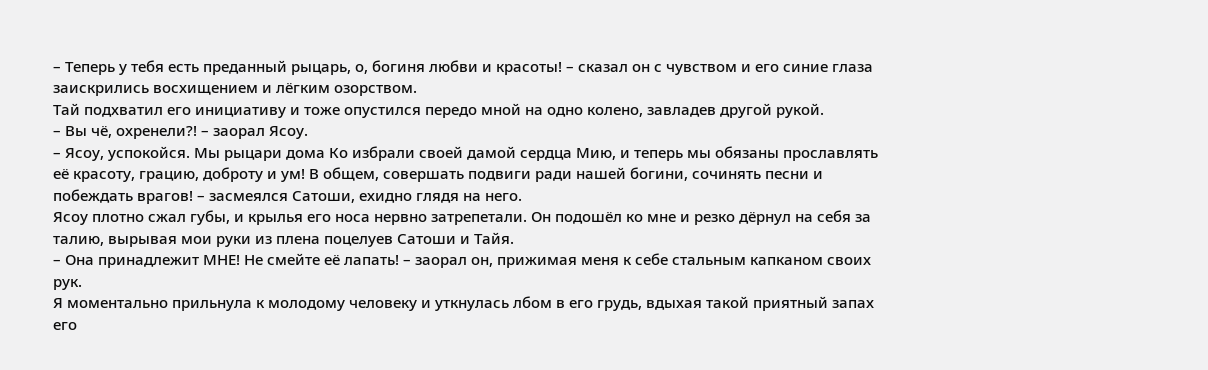– Теперь у тебя есть преданный рыцарь, о, богиня любви и красоты! – сказал он с чувством и его синие глаза заискрились восхищением и лёгким озорством.
Тай подхватил его инициативу и тоже опустился передо мной на одно колено, завладев другой рукой.
– Вы чё, охренели?! – заорал Ясоу.
– Ясоу, успокойся. Мы рыцари дома Ко избрали своей дамой сердца Мию, и теперь мы обязаны прославлять её красоту, грацию, доброту и ум! В общем, совершать подвиги ради нашей богини, сочинять песни и побеждать врагов! – засмеялся Сатоши, ехидно глядя на него.
Ясоу плотно сжал губы, и крылья его носа нервно затрепетали. Он подошёл ко мне и резко дёрнул на себя за талию, вырывая мои руки из плена поцелуев Сатоши и Тайя.
– Она принадлежит МНЕ! Не смейте её лапать! – заорал он, прижимая меня к себе стальным капканом своих рук.
Я моментально прильнула к молодому человеку и уткнулась лбом в его грудь, вдыхая такой приятный запах его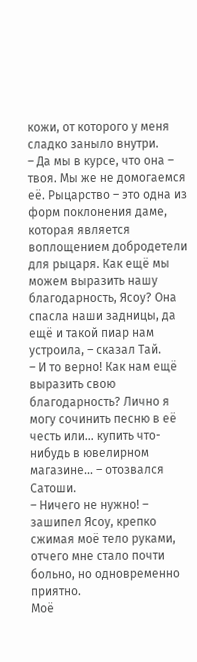кожи, от которого у меня сладко заныло внутри.
– Да мы в курсе, что она – твоя. Мы же не домогаемся её. Рыцарство – это одна из форм поклонения даме, которая является воплощением добродетели для рыцаря. Как ещё мы можем выразить нашу благодарность, Ясоу? Она спасла наши задницы, да ещё и такой пиар нам устроила, – сказал Тай.
– И то верно! Как нам ещё выразить свою благодарность? Лично я могу сочинить песню в её честь или… купить что-нибудь в ювелирном магазине… – отозвался Сатоши.
– Ничего не нужно! – зашипел Ясоу, крепко сжимая моё тело руками, отчего мне стало почти больно, но одновременно приятно.
Моё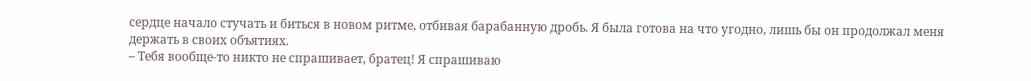сердце начало стучать и биться в новом ритме, отбивая барабанную дробь. Я была готова на что угодно, лишь бы он продолжал меня держать в своих объятиях.
– Тебя вообще-то никто не спрашивает, братец! Я спрашиваю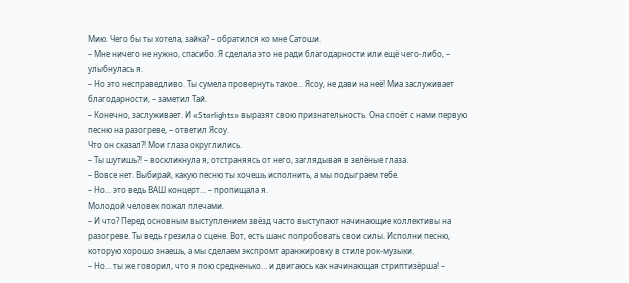Мию. Чего бы ты хотела, зайка? – обратился ко мне Сатоши.
– Мне ничего не нужно, спасибо. Я сделала это не ради благодарности или ещё чего-либо, – улыбнулась я.
– Но это несправедливо. Ты сумела провернуть такое… Ясоу, не дави на неё! Миа заслуживает благодарности, – заметил Тай.
– Конечно, заслуживает. И «Starlights» выразят свою признательность. Она споёт с нами первую песню на разогреве, – ответил Ясоу.
Что он сказал?! Мои глаза округлились.
– Ты шутишь?! – воскликнула я, отстраняясь от него, заглядывая в зелёные глаза.
– Вовсе нет. Выбирай, какую песню ты хочешь исполнить, а мы подыграем тебе.
– Но… это ведь ВАШ концерт… – пропищала я.
Молодой человек пожал плечами.
– И что? Перед основным выступлением звёзд часто выступают начинающие коллективы на разогреве. Ты ведь грезила о сцене. Вот, есть шанс попробовать свои силы. Исполни песню, которую хорошо знаешь, а мы сделаем экспромт аранжировку в стиле рок-музыки.
– Но… ты же говорил, что я пою средненько… и двигаюсь как начинающая стриптизёрша! –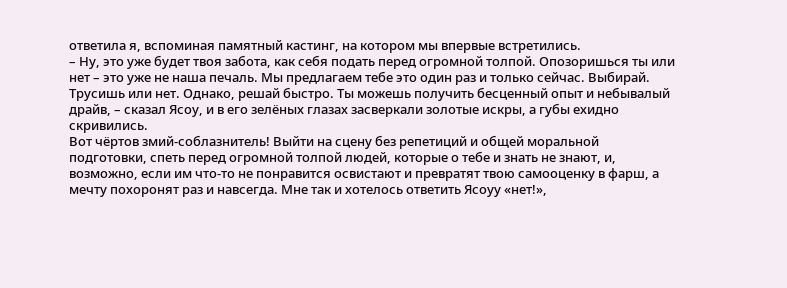ответила я, вспоминая памятный кастинг, на котором мы впервые встретились.
– Ну, это уже будет твоя забота, как себя подать перед огромной толпой. Опозоришься ты или нет – это уже не наша печаль. Мы предлагаем тебе это один раз и только сейчас. Выбирай. Трусишь или нет. Однако, решай быстро. Ты можешь получить бесценный опыт и небывалый драйв, – сказал Ясоу, и в его зелёных глазах засверкали золотые искры, а губы ехидно скривились.
Вот чёртов змий-соблазнитель! Выйти на сцену без репетиций и общей моральной подготовки, спеть перед огромной толпой людей, которые о тебе и знать не знают, и, возможно, если им что-то не понравится освистают и превратят твою самооценку в фарш, а мечту похоронят раз и навсегда. Мне так и хотелось ответить Ясоуу «нет!»,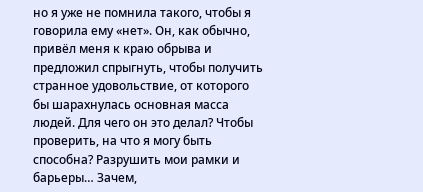но я уже не помнила такого, чтобы я говорила ему «нет». Он, как обычно, привёл меня к краю обрыва и предложил спрыгнуть, чтобы получить странное удовольствие, от которого бы шарахнулась основная масса людей. Для чего он это делал? Чтобы проверить, на что я могу быть способна? Разрушить мои рамки и барьеры… Зачем,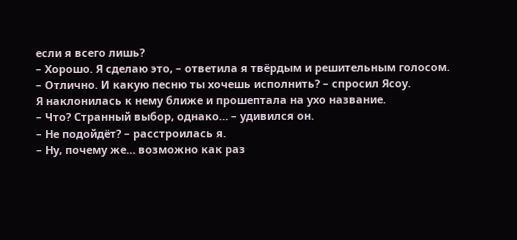если я всего лишь?
– Хорошо. Я сделаю это, – ответила я твёрдым и решительным голосом.
– Отлично. И какую песню ты хочешь исполнить? – спросил Ясоу.
Я наклонилась к нему ближе и прошептала на ухо название.
– Что? Странный выбор, однако… – удивился он.
– Не подойдёт? – расстроилась я.
– Ну, почему же… возможно как раз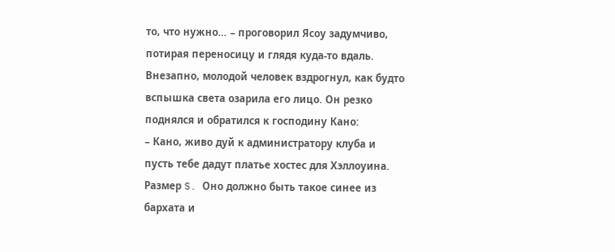то, что нужно… – проговорил Ясоу задумчиво, потирая переносицу и глядя куда-то вдаль.
Внезапно, молодой человек вздрогнул, как будто вспышка света озарила его лицо. Он резко поднялся и обратился к господину Кано:
– Кано, живо дуй к администратору клуба и пусть тебе дадут платье хостес для Хэллоуина. Размер S. Оно должно быть такое синее из бархата и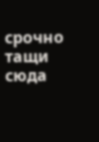срочно тащи сюда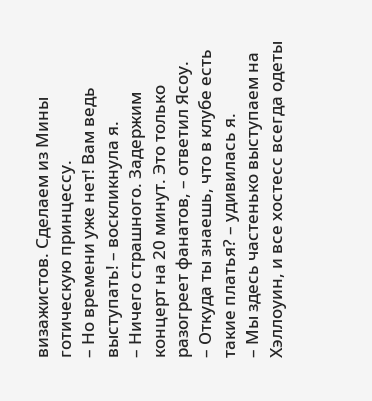визажистов. Сделаем из Мины готическую принцессу.
– Но времени уже нет! Вам ведь выступать! – воскликнула я.
– Ничего страшного. Задержим концерт на 20 минут. Это только разогреет фанатов, – ответил Ясоу.
– Откуда ты знаешь, что в клубе есть такие платья? – удивилась я.
– Мы здесь частенько выступаем на Хэллоуин, и все хостесс всегда одеты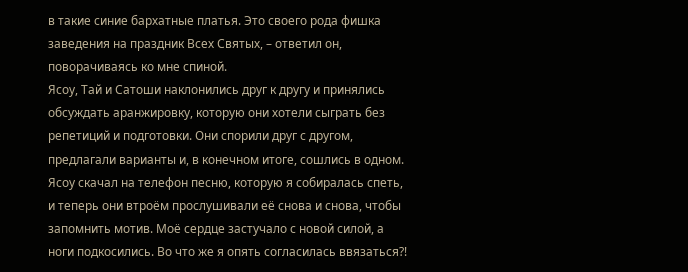в такие синие бархатные платья. Это своего рода фишка заведения на праздник Всех Святых, – ответил он, поворачиваясь ко мне спиной.
Ясоу, Тай и Сатоши наклонились друг к другу и принялись обсуждать аранжировку, которую они хотели сыграть без репетиций и подготовки. Они спорили друг с другом, предлагали варианты и, в конечном итоге, сошлись в одном. Ясоу скачал на телефон песню, которую я собиралась спеть, и теперь они втроём прослушивали её снова и снова, чтобы запомнить мотив. Моё сердце застучало с новой силой, а ноги подкосились. Во что же я опять согласилась ввязаться?!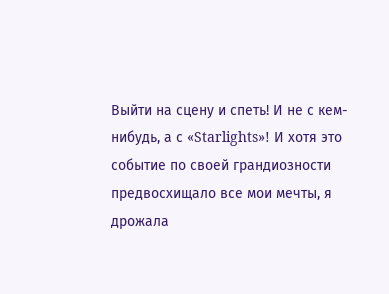Выйти на сцену и спеть! И не с кем-нибудь, а с «Starlights»! И хотя это событие по своей грандиозности предвосхищало все мои мечты, я дрожала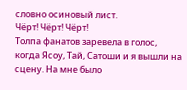словно осиновый лист.
Чёрт! Чёрт! Чёрт!
Толпа фанатов заревела в голос, когда Ясоу, Тай, Сатоши и я вышли на сцену. На мне было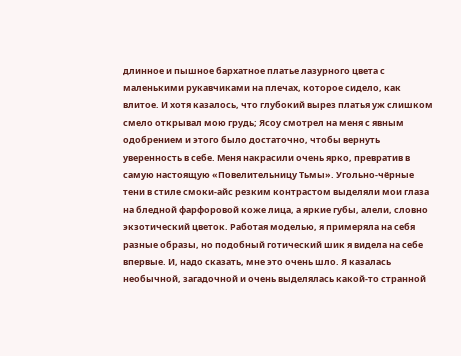длинное и пышное бархатное платье лазурного цвета с маленькими рукавчиками на плечах, которое сидело, как влитое. И хотя казалось, что глубокий вырез платья уж слишком смело открывал мою грудь; Ясоу смотрел на меня с явным одобрением и этого было достаточно, чтобы вернуть уверенность в себе. Меня накрасили очень ярко, превратив в самую настоящую «Повелительницу Тьмы». Угольно-чёрные тени в стиле смоки-айс резким контрастом выделяли мои глаза на бледной фарфоровой коже лица, а яркие губы, алели, словно экзотический цветок. Работая моделью, я примеряла на себя разные образы, но подобный готический шик я видела на себе впервые. И, надо сказать, мне это очень шло. Я казалась необычной, загадочной и очень выделялась какой-то странной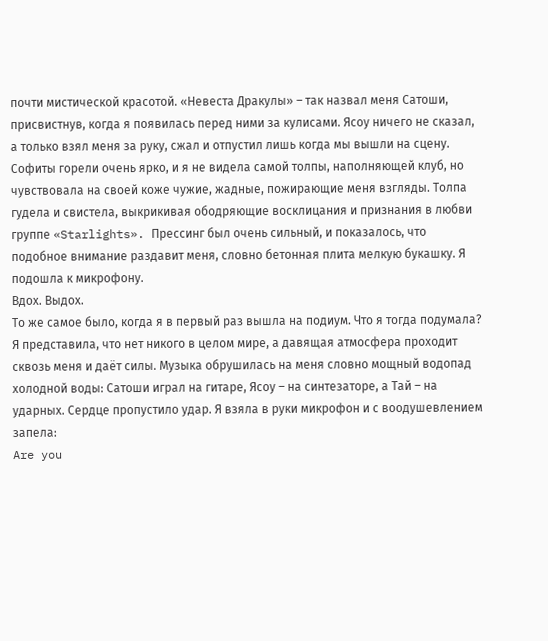почти мистической красотой. «Невеста Дракулы» – так назвал меня Сатоши, присвистнув, когда я появилась перед ними за кулисами. Ясоу ничего не сказал, а только взял меня за руку, сжал и отпустил лишь когда мы вышли на сцену.
Софиты горели очень ярко, и я не видела самой толпы, наполняющей клуб, но чувствовала на своей коже чужие, жадные, пожирающие меня взгляды. Толпа гудела и свистела, выкрикивая ободряющие восклицания и признания в любви группе «Starlights». Прессинг был очень сильный, и показалось, что подобное внимание раздавит меня, словно бетонная плита мелкую букашку. Я подошла к микрофону.
Вдох. Выдох.
То же самое было, когда я в первый раз вышла на подиум. Что я тогда подумала? Я представила, что нет никого в целом мире, а давящая атмосфера проходит сквозь меня и даёт силы. Музыка обрушилась на меня словно мощный водопад холодной воды: Сатоши играл на гитаре, Ясоу – на синтезаторе, а Тай – на ударных. Сердце пропустило удар. Я взяла в руки микрофон и с воодушевлением запела:
Are you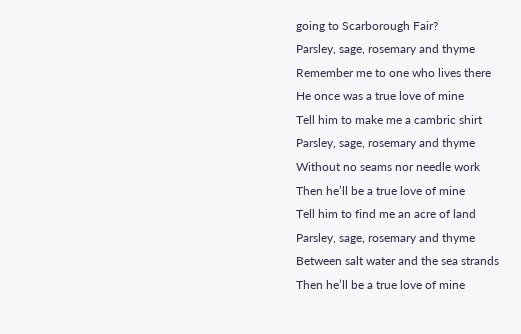going to Scarborough Fair?
Parsley, sage, rosemary and thyme
Remember me to one who lives there
He once was a true love of mine
Tell him to make me a cambric shirt
Parsley, sage, rosemary and thyme
Without no seams nor needle work
Then he’ll be a true love of mine
Tell him to find me an acre of land
Parsley, sage, rosemary and thyme
Between salt water and the sea strands
Then he’ll be a true love of mine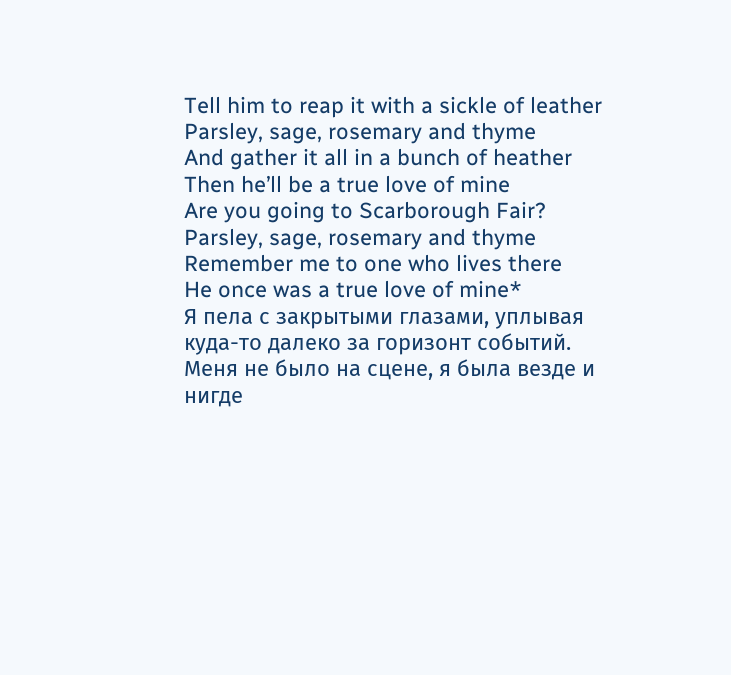Tell him to reap it with a sickle of leather
Parsley, sage, rosemary and thyme
And gather it all in a bunch of heather
Then he’ll be a true love of mine
Are you going to Scarborough Fair?
Parsley, sage, rosemary and thyme
Remember me to one who lives there
He once was a true love of mine*
Я пела с закрытыми глазами, уплывая куда-то далеко за горизонт событий. Меня не было на сцене, я была везде и нигде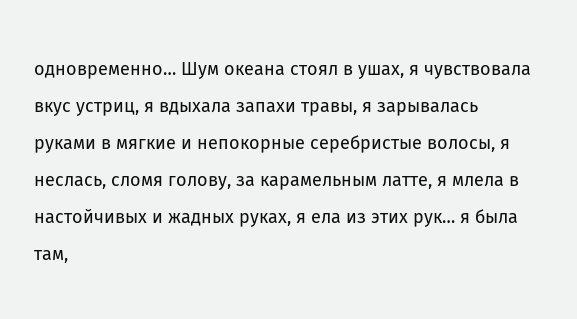одновременно… Шум океана стоял в ушах, я чувствовала вкус устриц, я вдыхала запахи травы, я зарывалась руками в мягкие и непокорные серебристые волосы, я неслась, сломя голову, за карамельным латте, я млела в настойчивых и жадных руках, я ела из этих рук… я была там,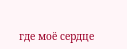где моё сердце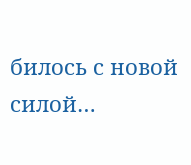билось с новой силой…